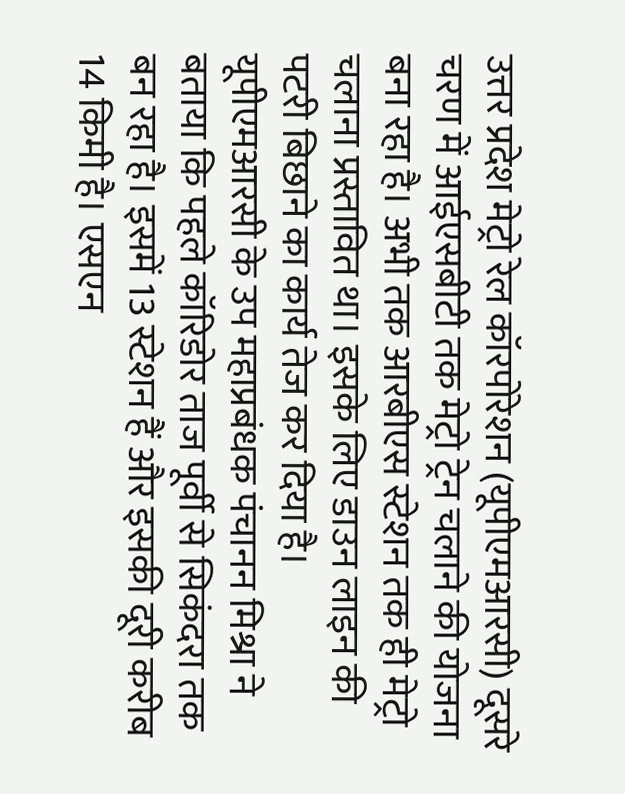उत्तर प्रदेश मेट्रो रेल कॉरपोरेशन (यूपीएमआरसी) दूसरे चरण में आईएसबीटी तक मेट्रो ट्रेन चलाने की योजना बना रहा है। अभी तक आरबीएस स्टेशन तक ही मेट्रो चलाना प्रस्तावित था। इसके लिए डाउन लाइन की पटरी बिछाने का कार्य तेज कर दिया है।
यूपीएमआरसी के उप महाप्रबंधक पंचानन मिश्रा ने बताया कि पहले कॉरिडोर ताज पूर्वी से सिकंदरा तक बन रहा है। इसमें 13 स्टेशन हैं और इसकी दूरी करीब 14 किमी है। एसएन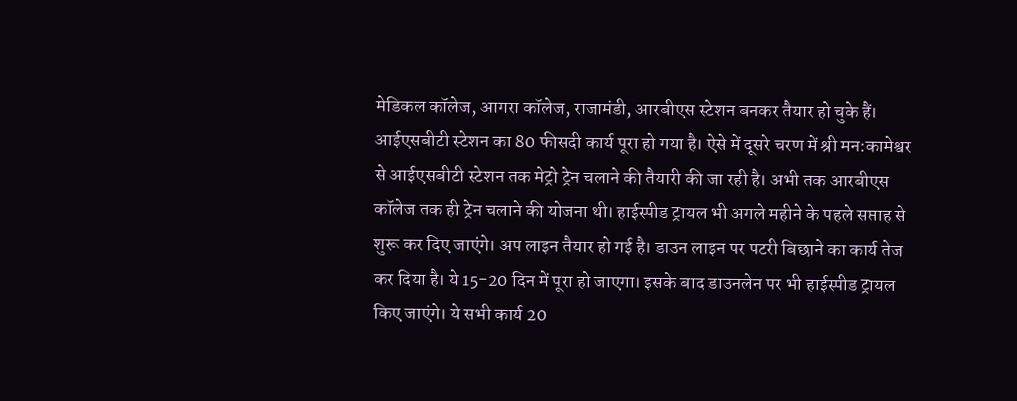मेडिकल कॉलेज, आगरा कॉलेज, राजामंडी, आरबीएस स्टेशन बनकर तैयार हो चुके हैं। आईएसबीटी स्टेशन का 80 फीसदी कार्य पूरा हो गया है। ऐसे में दूसरे चरण में श्री मन:कामेश्वर से आईएसबीटी स्टेशन तक मेट्रो ट्रेन चलाने की तैयारी की जा रही है। अभी तक आरबीएस कॉलेज तक ही ट्रेन चलाने की योजना थी। हाईस्पीड ट्रायल भी अगले महीने के पहले सप्ताह से शुरू कर दिए जाएंगे। अप लाइन तैयार हो गई है। डाउन लाइन पर पटरी बिछाने का कार्य तेज कर दिया है। ये 15-20 दिन में पूरा हो जाएगा। इसके बाद डाउनलेन पर भी हाईस्पीड ट्रायल किए जाएंगे। ये सभी कार्य 20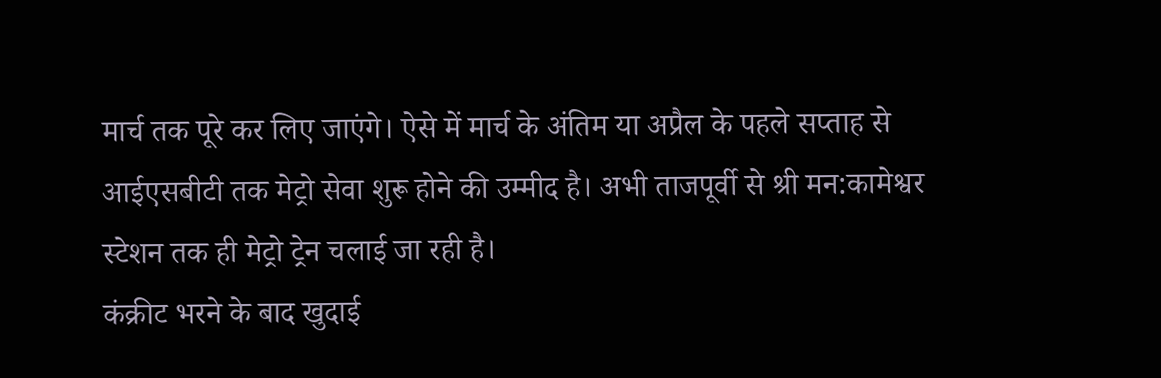मार्च तक पूरे कर लिए जाएंगे। ऐसे में मार्च के अंतिम या अप्रैल के पहले सप्ताह से आईएसबीटी तक मेट्रो सेवा शुरू होने की उम्मीद है। अभी ताजपूर्वी से श्री मन:कामेश्वर स्टेशन तक ही मेट्रो ट्रेन चलाई जा रही है।
कंक्रीट भरने के बाद खुदाई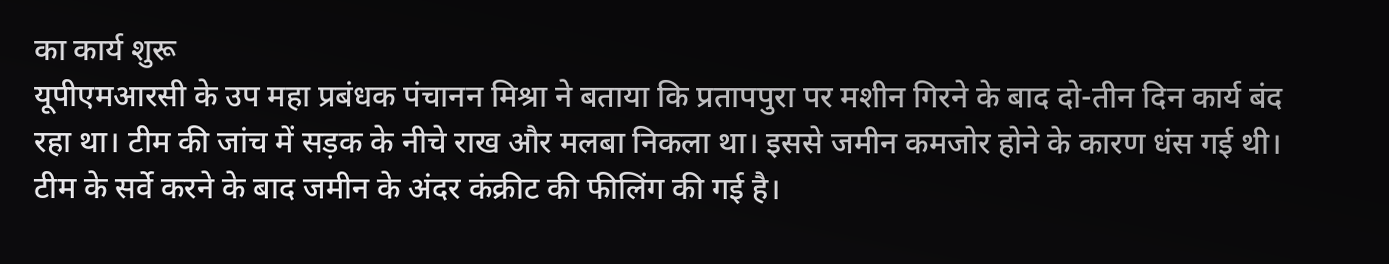का कार्य शुरू
यूपीएमआरसी के उप महा प्रबंधक पंचानन मिश्रा ने बताया कि प्रतापपुरा पर मशीन गिरने के बाद दो-तीन दिन कार्य बंद रहा था। टीम की जांच में सड़क के नीचे राख और मलबा निकला था। इससे जमीन कमजोर होने के कारण धंस गई थी। टीम के सर्वे करने के बाद जमीन के अंदर कंक्रीट की फीलिंग की गई है।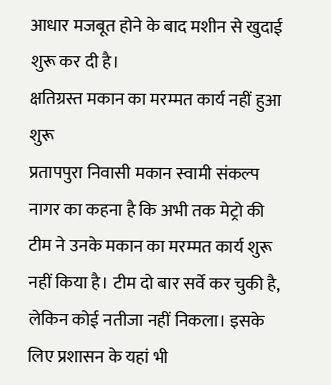आधार मजबूत होने के बाद मशीन से खुदाई शुरू कर दी है।
क्षतिग्रस्त मकान का मरम्मत कार्य नहीं हुआ शुरू
प्रतापपुरा निवासी मकान स्वामी संकल्प नागर का कहना है कि अभी तक मेट्रो की टीम ने उनके मकान का मरम्मत कार्य शुरू नहीं किया है। टीम दो बार सर्वे कर चुकी है, लेकिन कोई नतीजा नहीं निकला। इसके लिए प्रशासन के यहां भी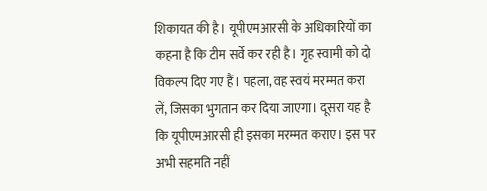शिकायत की है। यूपीएमआरसी के अधिकारियों का कहना है कि टीम सर्वे कर रही है। गृह स्वामी को दो विकल्प दिए गए हैं। पहला, वह स्वयं मरम्मत करा लें, जिसका भुगतान कर दिया जाएगा। दूसरा यह है कि यूपीएमआरसी ही इसका मरम्मत कराए। इस पर अभी सहमति नहीं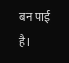बन पाई है।